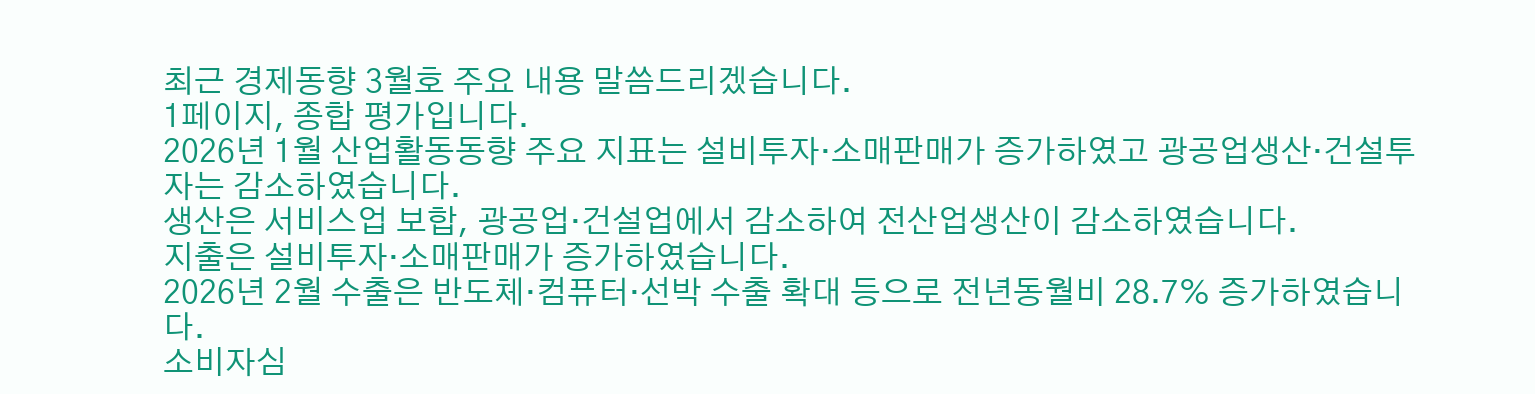최근 경제동향 3월호 주요 내용 말씀드리겠습니다.
1페이지, 종합 평가입니다.
2026년 1월 산업활동동향 주요 지표는 설비투자·소매판매가 증가하였고 광공업생산·건설투자는 감소하였습니다.
생산은 서비스업 보합, 광공업·건설업에서 감소하여 전산업생산이 감소하였습니다.
지출은 설비투자·소매판매가 증가하였습니다.
2026년 2월 수출은 반도체·컴퓨터·선박 수출 확대 등으로 전년동월비 28.7% 증가하였습니다.
소비자심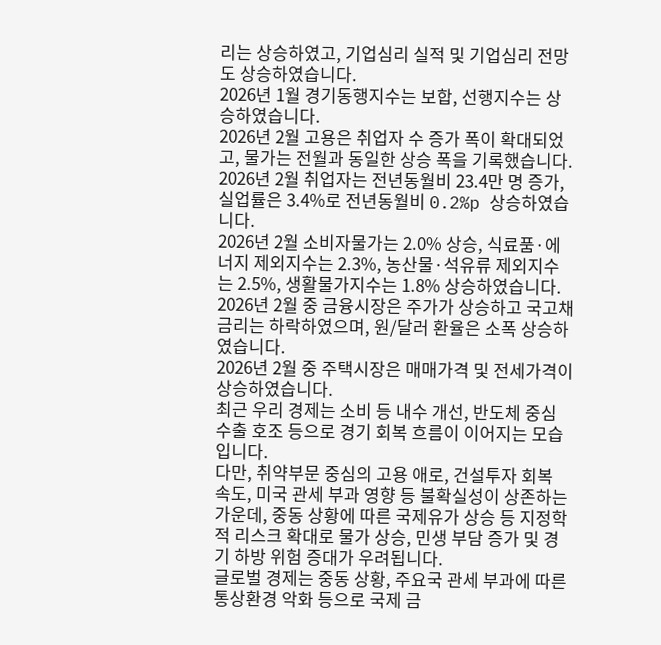리는 상승하였고, 기업심리 실적 및 기업심리 전망도 상승하였습니다.
2026년 1월 경기동행지수는 보합, 선행지수는 상승하였습니다.
2026년 2월 고용은 취업자 수 증가 폭이 확대되었고, 물가는 전월과 동일한 상승 폭을 기록했습니다.
2026년 2월 취업자는 전년동월비 23.4만 명 증가, 실업률은 3.4%로 전년동월비 0.2%p 상승하였습니다.
2026년 2월 소비자물가는 2.0% 상승, 식료품·에너지 제외지수는 2.3%, 농산물·석유류 제외지수는 2.5%, 생활물가지수는 1.8% 상승하였습니다.
2026년 2월 중 금융시장은 주가가 상승하고 국고채 금리는 하락하였으며, 원/달러 환율은 소폭 상승하였습니다.
2026년 2월 중 주택시장은 매매가격 및 전세가격이 상승하였습니다.
최근 우리 경제는 소비 등 내수 개선, 반도체 중심 수출 호조 등으로 경기 회복 흐름이 이어지는 모습입니다.
다만, 취약부문 중심의 고용 애로, 건설투자 회복 속도, 미국 관세 부과 영향 등 불확실성이 상존하는 가운데, 중동 상황에 따른 국제유가 상승 등 지정학적 리스크 확대로 물가 상승, 민생 부담 증가 및 경기 하방 위험 증대가 우려됩니다.
글로벌 경제는 중동 상황, 주요국 관세 부과에 따른 통상환경 악화 등으로 국제 금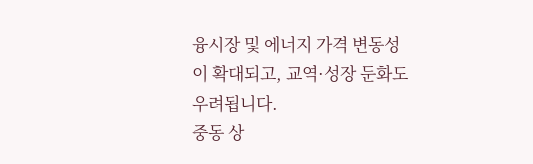융시장 및 에너지 가격 변동성이 확대되고, 교역·성장 둔화도 우려됩니다.
중동 상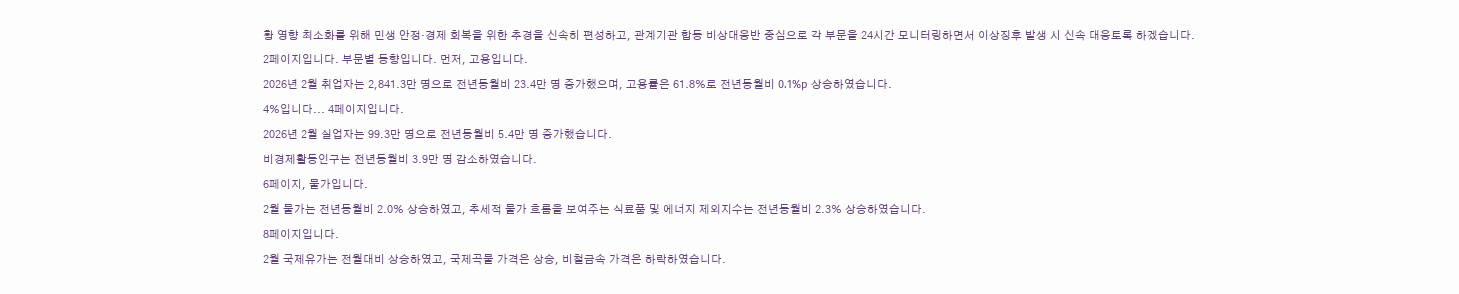황 영향 최소화를 위해 민생 안정·경제 회복을 위한 추경을 신속히 편성하고, 관계기관 합동 비상대응반 중심으로 각 부문을 24시간 모니터링하면서 이상징후 발생 시 신속 대응토록 하겠습니다.
2페이지입니다. 부문별 동향입니다. 먼저, 고용입니다.
2026년 2월 취업자는 2,841.3만 명으로 전년동월비 23.4만 명 증가했으며, 고용률은 61.8%로 전년동월비 0.1%p 상승하였습니다.
4%입니다... 4페이지입니다.
2026년 2월 실업자는 99.3만 명으로 전년동월비 5.4만 명 증가했습니다.
비경제활동인구는 전년동월비 3.9만 명 감소하였습니다.
6페이지, 물가입니다.
2월 물가는 전년동월비 2.0% 상승하였고, 추세적 물가 흐름을 보여주는 식료품 및 에너지 제외지수는 전년동월비 2.3% 상승하였습니다.
8페이지입니다.
2월 국제유가는 전월대비 상승하였고, 국제곡물 가격은 상승, 비철금속 가격은 하락하였습니다.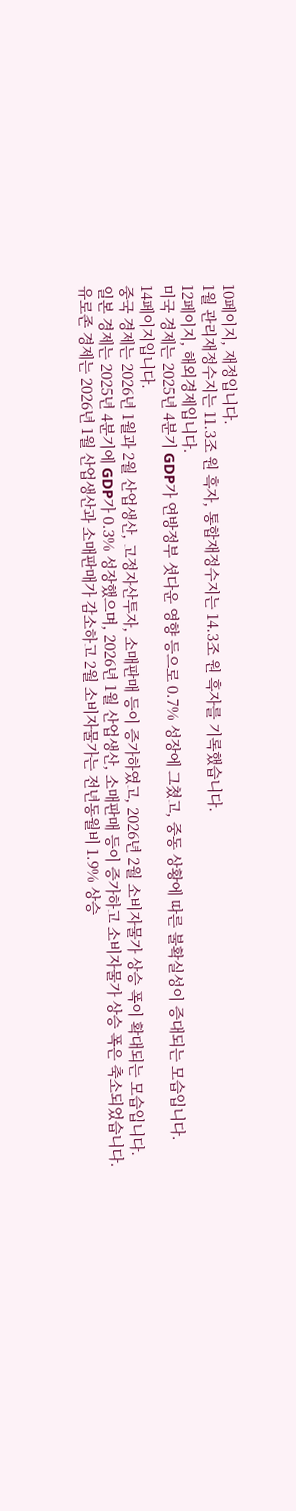10페이지, 재정입니다.
1월 관리재정수지는 11.3조 원 흑자, 통합재정수지는 14.3조 원 흑자를 기록했습니다.
12페이지, 해외경제입니다.
미국 경제는 2025년 4분기 GDP가 연방정부 셧다운 영향 등으로 0.7% 성장에 그쳤고, 중동 상황에 따른 불확실성이 증대되는 모습입니다.
14페이지입니다.
중국 경제는 2026년 1월과 2월 산업생산, 고정자산투자, 소매판매 등이 증가하였고, 2026년 2월 소비자물가 상승 폭이 확대되는 모습입니다.
일본 경제는 2025년 4분기에 GDP가 0.3% 성장했으며, 2026년 1월 산업생산, 소매판매 등이 증가하고 소비자물가 상승 폭은 축소되었습니다.
유로존 경제는 2026년 1월 산업생산과 소매판매가 감소하고 2월 소비자물가는 전년동월비 1.9% 상승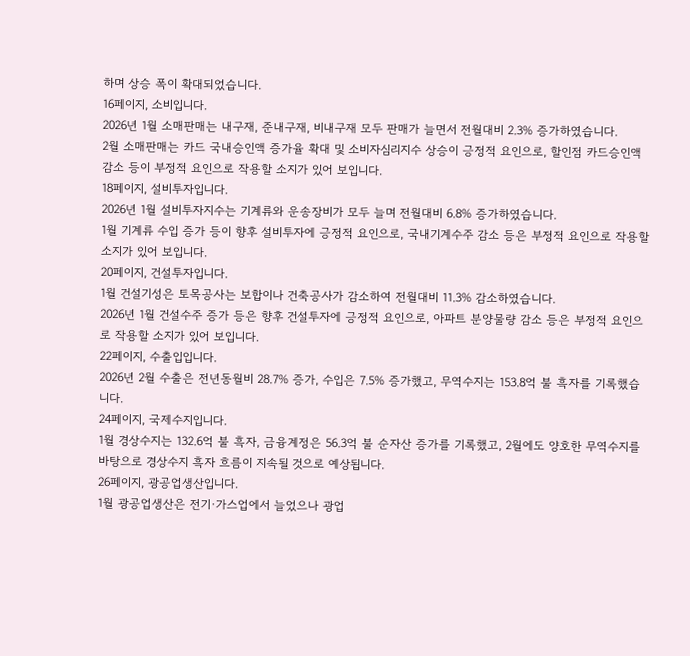하며 상승 폭이 확대되었습니다.
16페이지, 소비입니다.
2026년 1월 소매판매는 내구재, 준내구재, 비내구재 모두 판매가 늘면서 전월대비 2.3% 증가하였습니다.
2월 소매판매는 카드 국내승인액 증가율 확대 및 소비자심리지수 상승이 긍정적 요인으로, 할인점 카드승인액 감소 등이 부정적 요인으로 작용할 소지가 있어 보입니다.
18페이지, 설비투자입니다.
2026년 1월 설비투자지수는 기계류와 운송장비가 모두 늘며 전월대비 6.8% 증가하였습니다.
1월 기계류 수입 증가 등이 향후 설비투자에 긍정적 요인으로, 국내기계수주 감소 등은 부정적 요인으로 작용할 소지가 있어 보입니다.
20페이지, 건설투자입니다.
1월 건설기성은 토목공사는 보합이나 건축공사가 감소하여 전월대비 11.3% 감소하였습니다.
2026년 1월 건설수주 증가 등은 향후 건설투자에 긍정적 요인으로, 아파트 분양물량 감소 등은 부정적 요인으로 작용할 소지가 있어 보입니다.
22페이지, 수출입입니다.
2026년 2월 수출은 전년동월비 28.7% 증가, 수입은 7.5% 증가했고, 무역수지는 153.8억 불 흑자를 기록했습니다.
24페이지, 국제수지입니다.
1월 경상수지는 132.6억 불 흑자, 금융계정은 56.3억 불 순자산 증가를 기록했고, 2월에도 양호한 무역수지를 바탕으로 경상수지 흑자 흐름이 지속될 것으로 예상됩니다.
26페이지, 광공업생산입니다.
1월 광공업생산은 전기·가스업에서 늘었으나 광업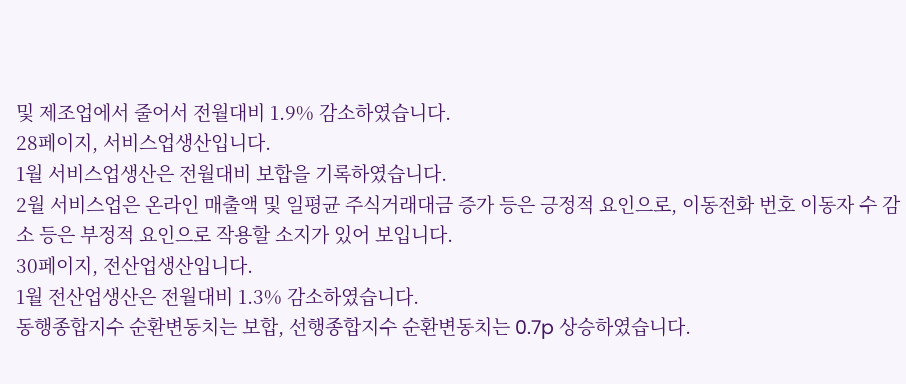및 제조업에서 줄어서 전월대비 1.9% 감소하였습니다.
28페이지, 서비스업생산입니다.
1월 서비스업생산은 전월대비 보합을 기록하였습니다.
2월 서비스업은 온라인 매출액 및 일평균 주식거래대금 증가 등은 긍정적 요인으로, 이동전화 번호 이동자 수 감소 등은 부정적 요인으로 작용할 소지가 있어 보입니다.
30페이지, 전산업생산입니다.
1월 전산업생산은 전월대비 1.3% 감소하였습니다.
동행종합지수 순환변동치는 보합, 선행종합지수 순환변동치는 0.7p 상승하였습니다.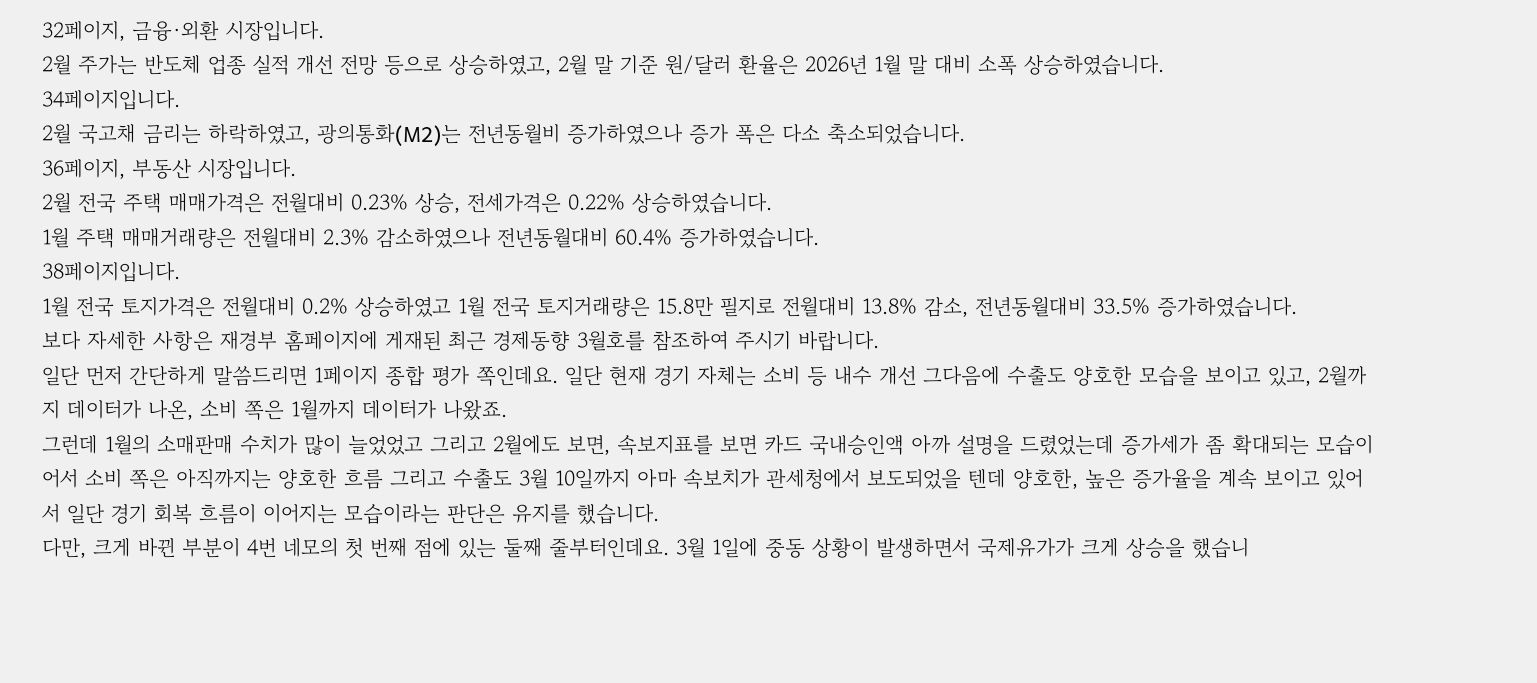32페이지, 금융·외환 시장입니다.
2월 주가는 반도체 업종 실적 개선 전망 등으로 상승하였고, 2월 말 기준 원/달러 환율은 2026년 1월 말 대비 소폭 상승하였습니다.
34페이지입니다.
2월 국고채 금리는 하락하였고, 광의통화(M2)는 전년동월비 증가하였으나 증가 폭은 다소 축소되었습니다.
36페이지, 부동산 시장입니다.
2월 전국 주택 매매가격은 전월대비 0.23% 상승, 전세가격은 0.22% 상승하였습니다.
1월 주택 매매거래량은 전월대비 2.3% 감소하였으나 전년동월대비 60.4% 증가하였습니다.
38페이지입니다.
1월 전국 토지가격은 전월대비 0.2% 상승하였고 1월 전국 토지거래량은 15.8만 필지로 전월대비 13.8% 감소, 전년동월대비 33.5% 증가하였습니다.
보다 자세한 사항은 재경부 홈페이지에 게재된 최근 경제동향 3월호를 참조하여 주시기 바랍니다.
일단 먼저 간단하게 말씀드리면 1페이지 종합 평가 쪽인데요. 일단 현재 경기 자체는 소비 등 내수 개선 그다음에 수출도 양호한 모습을 보이고 있고, 2월까지 데이터가 나온, 소비 쪽은 1월까지 데이터가 나왔죠.
그런데 1월의 소매판매 수치가 많이 늘었었고 그리고 2월에도 보면, 속보지표를 보면 카드 국내승인액 아까 설명을 드렸었는데 증가세가 좀 확대되는 모습이어서 소비 쪽은 아직까지는 양호한 흐름 그리고 수출도 3월 10일까지 아마 속보치가 관세청에서 보도되었을 텐데 양호한, 높은 증가율을 계속 보이고 있어서 일단 경기 회복 흐름이 이어지는 모습이라는 판단은 유지를 했습니다.
다만, 크게 바뀐 부분이 4번 네모의 첫 번째 점에 있는 둘째 줄부터인데요. 3월 1일에 중동 상황이 발생하면서 국제유가가 크게 상승을 했습니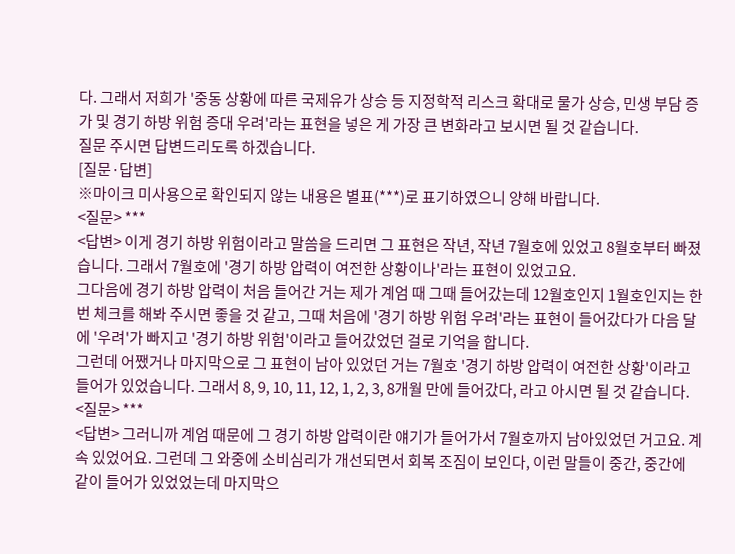다. 그래서 저희가 '중동 상황에 따른 국제유가 상승 등 지정학적 리스크 확대로 물가 상승, 민생 부담 증가 및 경기 하방 위험 증대 우려'라는 표현을 넣은 게 가장 큰 변화라고 보시면 될 것 같습니다.
질문 주시면 답변드리도록 하겠습니다.
[질문·답변]
※마이크 미사용으로 확인되지 않는 내용은 별표(***)로 표기하였으니 양해 바랍니다.
<질문> ***
<답변> 이게 경기 하방 위험이라고 말씀을 드리면 그 표현은 작년, 작년 7월호에 있었고 8월호부터 빠졌습니다. 그래서 7월호에 '경기 하방 압력이 여전한 상황이나'라는 표현이 있었고요.
그다음에 경기 하방 압력이 처음 들어간 거는 제가 계엄 때 그때 들어갔는데 12월호인지 1월호인지는 한번 체크를 해봐 주시면 좋을 것 같고, 그때 처음에 '경기 하방 위험 우려'라는 표현이 들어갔다가 다음 달에 '우려'가 빠지고 '경기 하방 위험'이라고 들어갔었던 걸로 기억을 합니다.
그런데 어쨌거나 마지막으로 그 표현이 남아 있었던 거는 7월호 '경기 하방 압력이 여전한 상황'이라고 들어가 있었습니다. 그래서 8, 9, 10, 11, 12, 1, 2, 3, 8개월 만에 들어갔다, 라고 아시면 될 것 같습니다.
<질문> ***
<답변> 그러니까 계엄 때문에 그 경기 하방 압력이란 얘기가 들어가서 7월호까지 남아있었던 거고요. 계속 있었어요. 그런데 그 와중에 소비심리가 개선되면서 회복 조짐이 보인다, 이런 말들이 중간, 중간에 같이 들어가 있었었는데 마지막으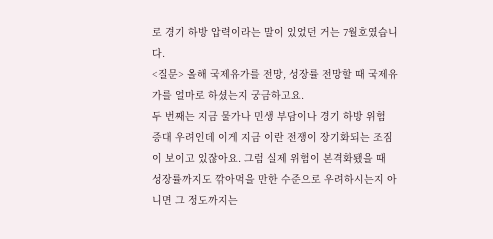로 경기 하방 압력이라는 말이 있었던 거는 7월호였습니다.
<질문> 올해 국제유가를 전망, 성장률 전망할 때 국제유가를 얼마로 하셨는지 궁금하고요.
두 번째는 지금 물가나 민생 부담이나 경기 하방 위험 증대 우려인데 이게 지금 이란 전쟁이 장기화되는 조짐이 보이고 있잖아요. 그럼 실제 위험이 본격화됐을 때 성장률까지도 깎아먹을 만한 수준으로 우려하시는지 아니면 그 정도까지는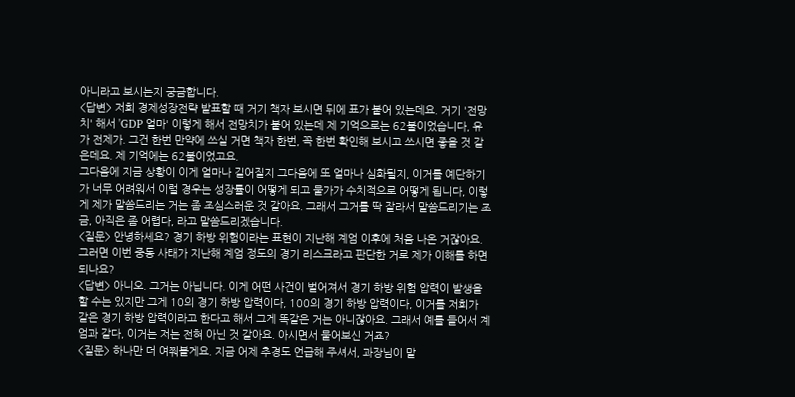아니라고 보시는지 궁금합니다.
<답변> 저희 경제성장전략 발표할 때 거기 책자 보시면 뒤에 표가 붙어 있는데요. 거기 '전망치' 해서 'GDP 얼마' 이렇게 해서 전망치가 붙어 있는데 제 기억으로는 62불이었습니다, 유가 전제가. 그건 한번 만약에 쓰실 거면 책자 한번, 꼭 한번 확인해 보시고 쓰시면 좋을 것 같은데요. 제 기억에는 62불이었고요.
그다음에 지금 상황이 이게 얼마나 길어질지 그다음에 또 얼마나 심화될지, 이거를 예단하기가 너무 어려워서 이럴 경우는 성장률이 어떻게 되고 물가가 수치적으로 어떻게 됩니다, 이렇게 제가 말씀드리는 거는 좀 조심스러운 것 같아요. 그래서 그거를 딱 잘라서 말씀드리기는 조금, 아직은 좀 어렵다, 라고 말씀드리겠습니다.
<질문> 안녕하세요? 경기 하방 위험이라는 표현이 지난해 계엄 이후에 처음 나온 거잖아요. 그러면 이번 중동 사태가 지난해 계엄 정도의 경기 리스크라고 판단한 거로 제가 이해를 하면 되나요?
<답변> 아니오. 그거는 아닙니다. 이게 어떤 사건이 벌어져서 경기 하방 위험 압력이 발생을 할 수는 있지만 그게 10의 경기 하방 압력이다, 100의 경기 하방 압력이다, 이거를 저희가 같은 경기 하방 압력이라고 한다고 해서 그게 똑같은 거는 아니잖아요. 그래서 예를 들어서 계엄과 같다, 이거는 저는 전혀 아닌 것 같아요. 아시면서 물어보신 거죠?
<질문> 하나만 더 여쭤볼게요. 지금 어제 추경도 언급해 주셔서, 과장님이 말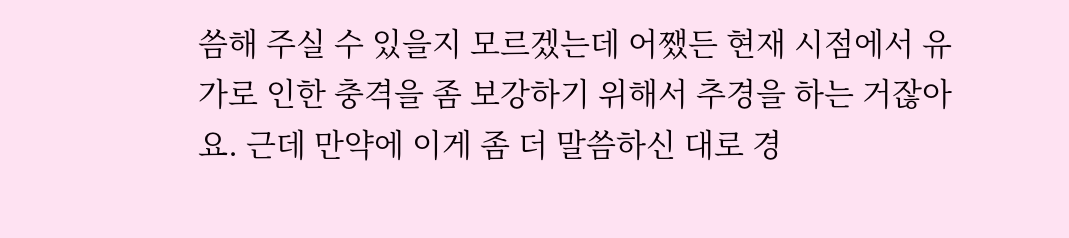씀해 주실 수 있을지 모르겠는데 어쨌든 현재 시점에서 유가로 인한 충격을 좀 보강하기 위해서 추경을 하는 거잖아요. 근데 만약에 이게 좀 더 말씀하신 대로 경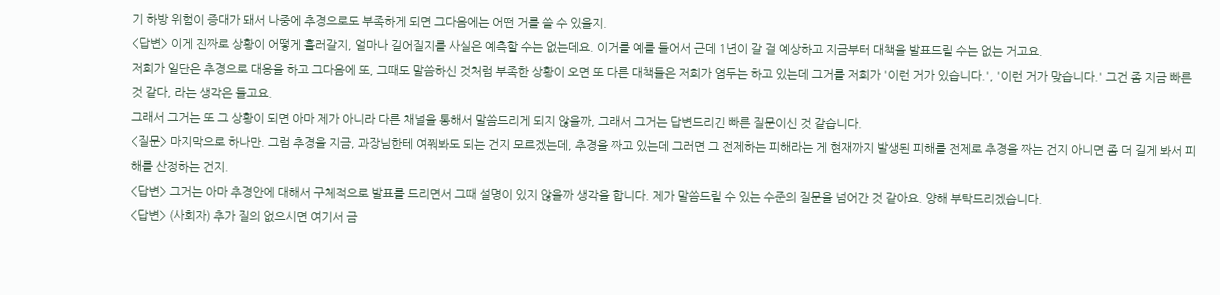기 하방 위험이 증대가 돼서 나중에 추경으로도 부족하게 되면 그다음에는 어떤 거를 쓸 수 있을지.
<답변> 이게 진짜로 상황이 어떻게 흘러갈지, 얼마나 길어질지를 사실은 예측할 수는 없는데요. 이거를 예를 들어서 근데 1년이 갈 걸 예상하고 지금부터 대책을 발표드릴 수는 없는 거고요.
저희가 일단은 추경으로 대응을 하고 그다음에 또, 그때도 말씀하신 것처럼 부족한 상황이 오면 또 다른 대책들은 저희가 염두는 하고 있는데 그거를 저희가 '이런 거가 있습니다.', '이런 거가 맞습니다.' 그건 좀 지금 빠른 것 같다, 라는 생각은 들고요.
그래서 그거는 또 그 상황이 되면 아마 제가 아니라 다른 채널을 통해서 말씀드리게 되지 않을까, 그래서 그거는 답변드리긴 빠른 질문이신 것 같습니다.
<질문> 마지막으로 하나만. 그럼 추경을 지금, 과장님한테 여쭤봐도 되는 건지 모르겠는데, 추경을 짜고 있는데 그러면 그 전제하는 피해라는 게 현재까지 발생된 피해를 전제로 추경을 짜는 건지 아니면 좀 더 길게 봐서 피해를 산정하는 건지.
<답변> 그거는 아마 추경안에 대해서 구체적으로 발표를 드리면서 그때 설명이 있지 않을까 생각을 합니다. 제가 말씀드릴 수 있는 수준의 질문을 넘어간 것 같아요. 양해 부탁드리겠습니다.
<답변> (사회자) 추가 질의 없으시면 여기서 금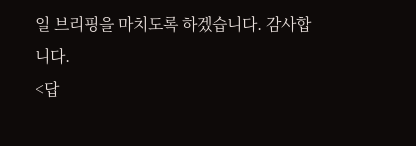일 브리핑을 마치도록 하겠습니다. 감사합니다.
<답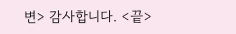변> 감사합니다. <끝>